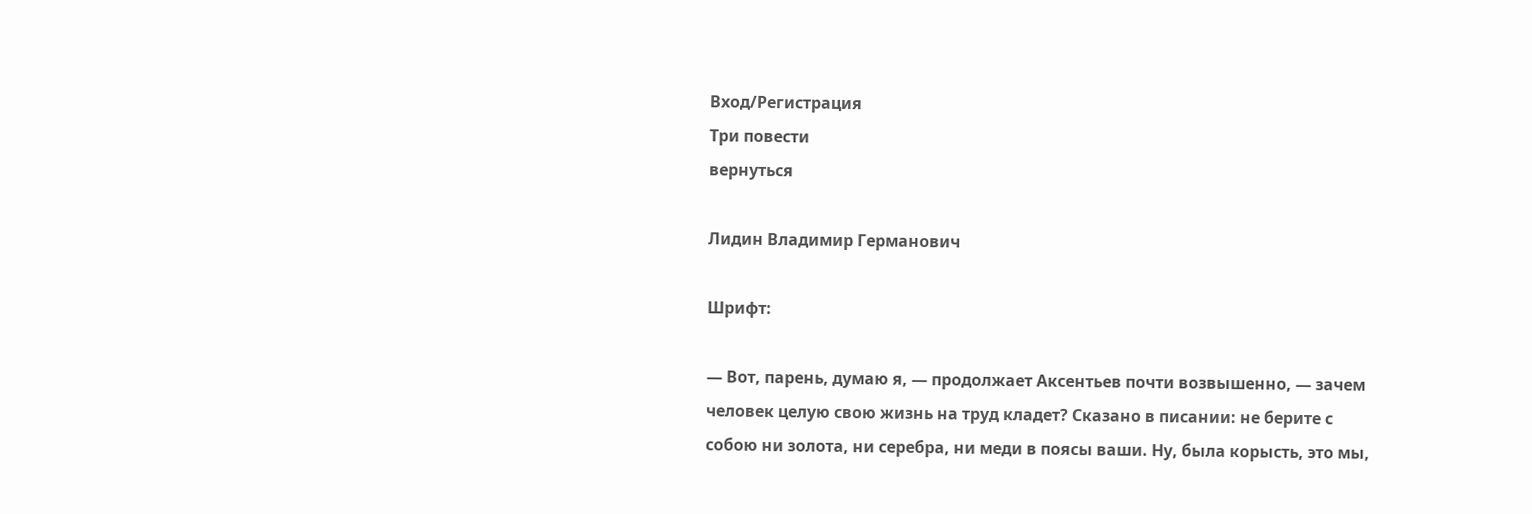Вход/Регистрация
Три повести
вернуться

Лидин Владимир Германович

Шрифт:

— Вот, парень, думаю я, — продолжает Аксентьев почти возвышенно, — зачем человек целую свою жизнь на труд кладет? Сказано в писании: не берите с собою ни золота, ни серебра, ни меди в поясы ваши. Ну, была корысть, это мы,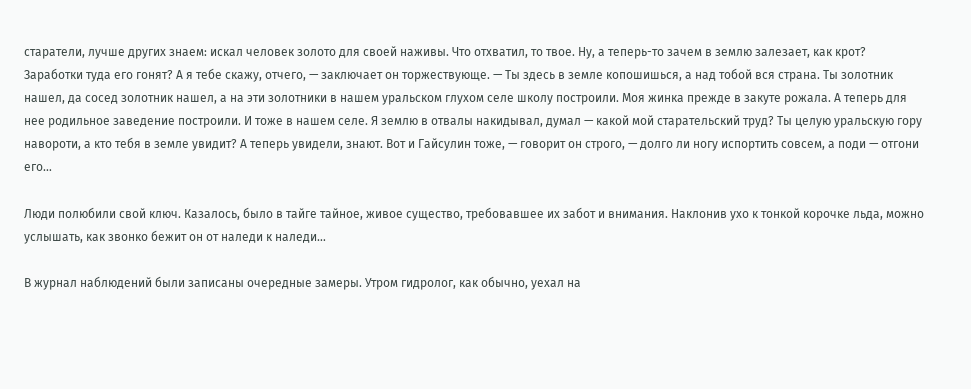старатели, лучше других знаем: искал человек золото для своей наживы. Что отхватил, то твое. Ну, а теперь-то зачем в землю залезает, как крот? Заработки туда его гонят? А я тебе скажу, отчего, — заключает он торжествующе. — Ты здесь в земле копошишься, а над тобой вся страна. Ты золотник нашел, да сосед золотник нашел, а на эти золотники в нашем уральском глухом селе школу построили. Моя жинка прежде в закуте рожала. А теперь для нее родильное заведение построили. И тоже в нашем селе. Я землю в отвалы накидывал, думал — какой мой старательский труд? Ты целую уральскую гору навороти, а кто тебя в земле увидит? А теперь увидели, знают. Вот и Гайсулин тоже, — говорит он строго, — долго ли ногу испортить совсем, а поди — отгони его…

Люди полюбили свой ключ. Казалось, было в тайге тайное, живое существо, требовавшее их забот и внимания. Наклонив ухо к тонкой корочке льда, можно услышать, как звонко бежит он от наледи к наледи…

В журнал наблюдений были записаны очередные замеры. Утром гидролог, как обычно, уехал на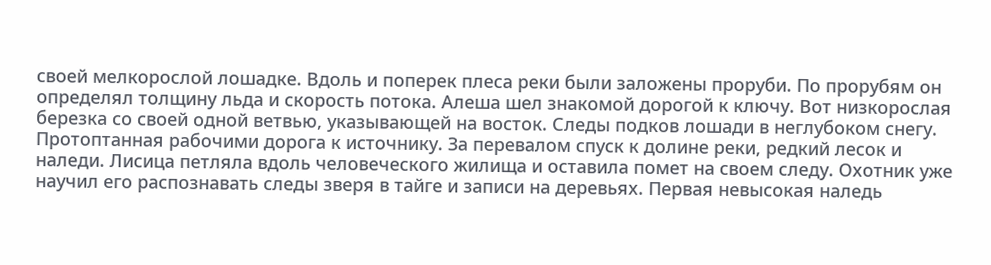своей мелкорослой лошадке. Вдоль и поперек плеса реки были заложены проруби. По прорубям он определял толщину льда и скорость потока. Алеша шел знакомой дорогой к ключу. Вот низкорослая березка со своей одной ветвью, указывающей на восток. Следы подков лошади в неглубоком снегу. Протоптанная рабочими дорога к источнику. За перевалом спуск к долине реки, редкий лесок и наледи. Лисица петляла вдоль человеческого жилища и оставила помет на своем следу. Охотник уже научил его распознавать следы зверя в тайге и записи на деревьях. Первая невысокая наледь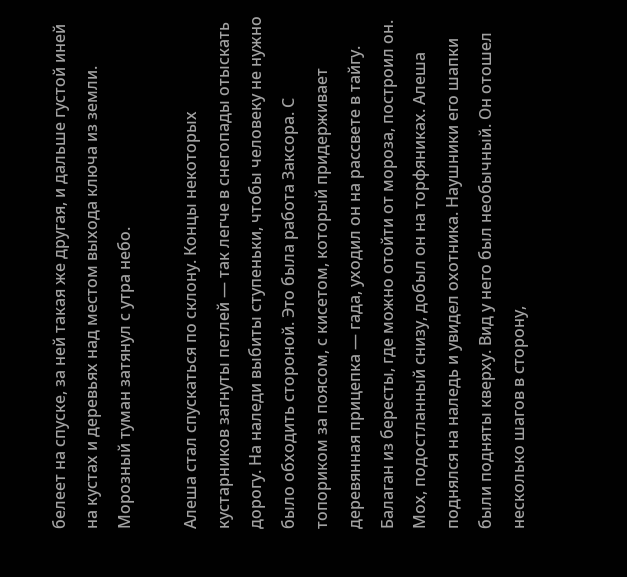белеет на спуске, за ней такая же другая, и дальше густой иней на кустах и деревьях над местом выхода ключа из земли. Морозный туман затянул с утра небо.

Алеша стал спускаться по склону. Концы некоторых кустарников загнуты петлей — так легче в снегопады отыскать дорогу. На наледи выбиты ступеньки, чтобы человеку не нужно было обходить стороной. Это была работа Заксора. С топориком за поясом, с кисетом, который придерживает деревянная прицепка — гада, уходил он на рассвете в тайгу. Балаган из бересты, где можно отойти от мороза, построил он. Мох, подостланный снизу, добыл он на торфяниках. Алеша поднялся на наледь и увидел охотника. Наушники его шапки были подняты кверху. Вид у него был необычный. Он отошел несколько шагов в сторону,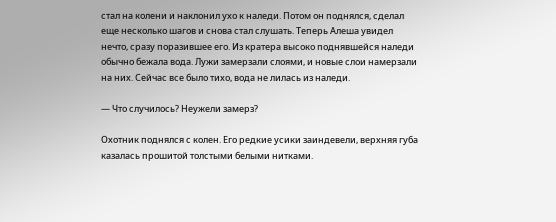стал на колени и наклонил ухо к наледи. Потом он поднялся, сделал еще несколько шагов и снова стал слушать. Теперь Алеша увидел нечто, сразу поразившее его. Из кратера высоко поднявшейся наледи обычно бежала вода. Лужи замерзали слоями, и новые слои намерзали на них. Сейчас все было тихо, вода не лилась из наледи.

— Что случилось? Неужели замерз?

Охотник поднялся с колен. Его редкие усики заиндевели, верхняя губа казалась прошитой толстыми белыми нитками.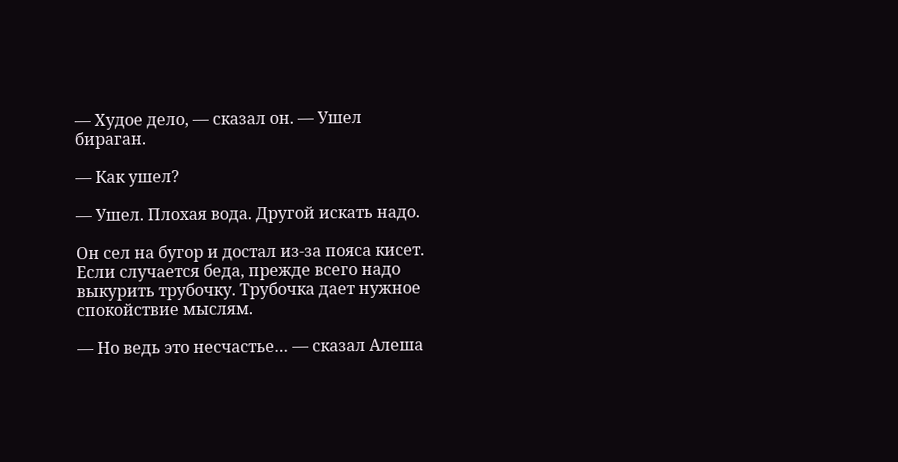— Худое дело, — сказал он. — Ушел бираган.

— Как ушел?

— Ушел. Плохая вода. Другой искать надо.

Он сел на бугор и достал из-за пояса кисет. Если случается беда, прежде всего надо выкурить трубочку. Трубочка дает нужное спокойствие мыслям.

— Но ведь это несчастье… — сказал Алеша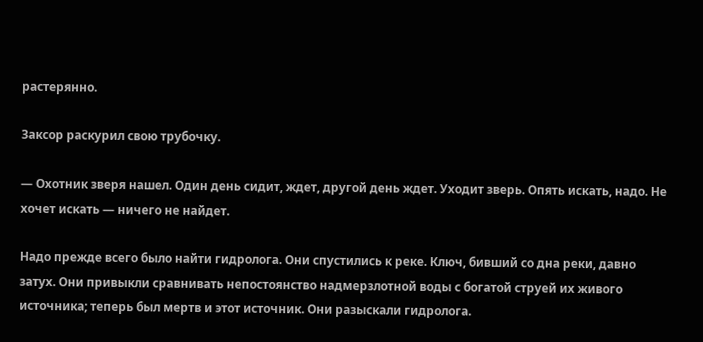растерянно.

Заксор раскурил свою трубочку.

— Охотник зверя нашел. Один день сидит, ждет, другой день ждет. Уходит зверь. Опять искать, надо. Не хочет искать — ничего не найдет.

Надо прежде всего было найти гидролога. Они спустились к реке. Ключ, бивший со дна реки, давно затух. Они привыкли сравнивать непостоянство надмерзлотной воды с богатой струей их живого источника; теперь был мертв и этот источник. Они разыскали гидролога.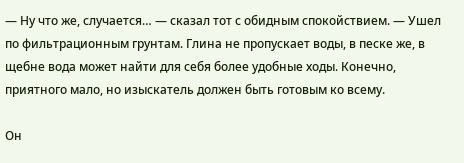— Ну что же, случается… — сказал тот с обидным спокойствием. — Ушел по фильтрационным грунтам. Глина не пропускает воды, в песке же, в щебне вода может найти для себя более удобные ходы. Конечно, приятного мало, но изыскатель должен быть готовым ко всему.

Он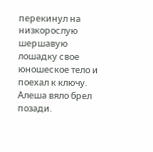перекинул на низкорослую шершавую лошадку свое юношеское тело и поехал к ключу. Алеша вяло брел позади.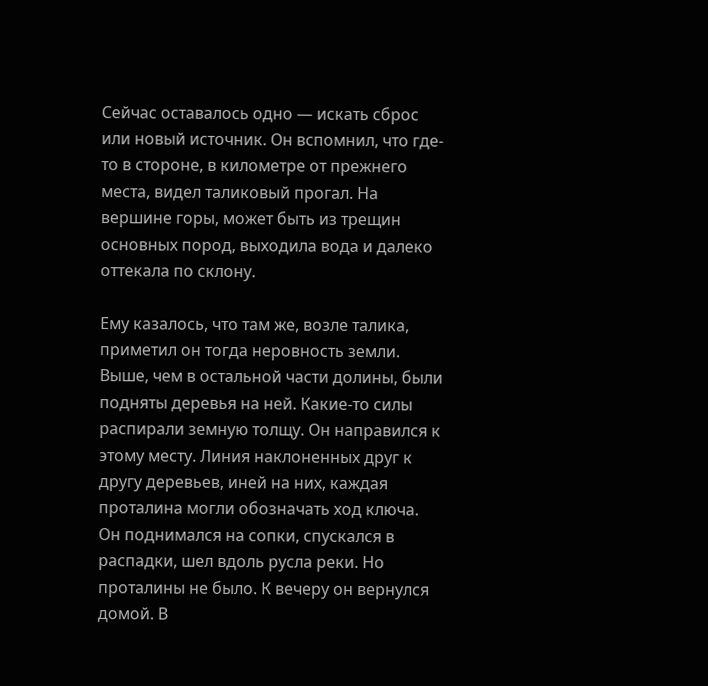Сейчас оставалось одно — искать сброс или новый источник. Он вспомнил, что где-то в стороне, в километре от прежнего места, видел таликовый прогал. На вершине горы, может быть из трещин основных пород, выходила вода и далеко оттекала по склону.

Ему казалось, что там же, возле талика, приметил он тогда неровность земли. Выше, чем в остальной части долины, были подняты деревья на ней. Какие-то силы распирали земную толщу. Он направился к этому месту. Линия наклоненных друг к другу деревьев, иней на них, каждая проталина могли обозначать ход ключа. Он поднимался на сопки, спускался в распадки, шел вдоль русла реки. Но проталины не было. К вечеру он вернулся домой. В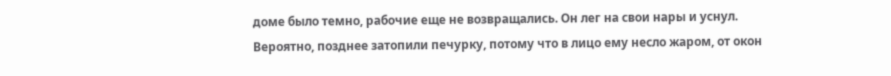доме было темно, рабочие еще не возвращались. Он лег на свои нары и уснул. Вероятно, позднее затопили печурку, потому что в лицо ему несло жаром, от окон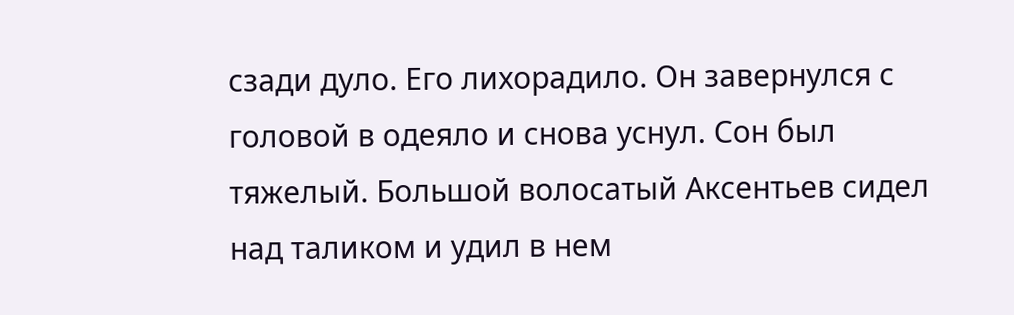сзади дуло. Его лихорадило. Он завернулся с головой в одеяло и снова уснул. Сон был тяжелый. Большой волосатый Аксентьев сидел над таликом и удил в нем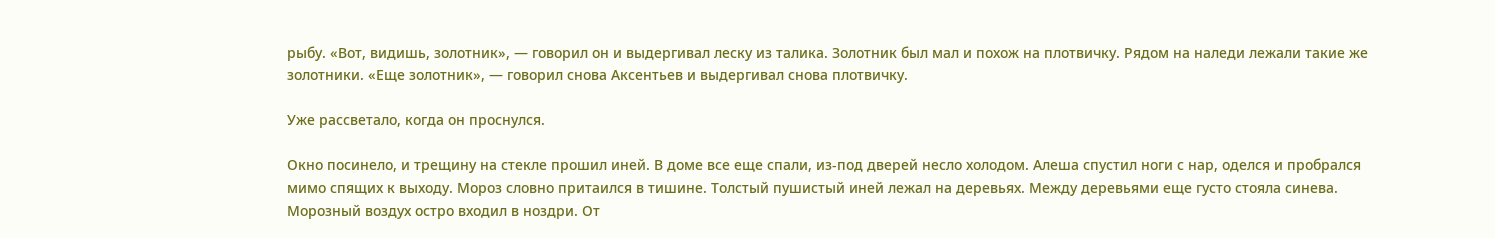рыбу. «Вот, видишь, золотник», — говорил он и выдергивал леску из талика. Золотник был мал и похож на плотвичку. Рядом на наледи лежали такие же золотники. «Еще золотник», — говорил снова Аксентьев и выдергивал снова плотвичку.

Уже рассветало, когда он проснулся.

Окно посинело, и трещину на стекле прошил иней. В доме все еще спали, из-под дверей несло холодом. Алеша спустил ноги с нар, оделся и пробрался мимо спящих к выходу. Мороз словно притаился в тишине. Толстый пушистый иней лежал на деревьях. Между деревьями еще густо стояла синева. Морозный воздух остро входил в ноздри. От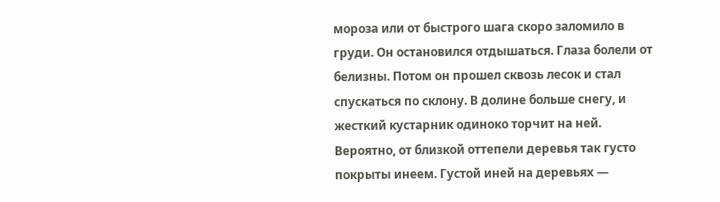мороза или от быстрого шага скоро заломило в груди. Он остановился отдышаться. Глаза болели от белизны. Потом он прошел сквозь лесок и стал спускаться по склону. В долине больше снегу, и жесткий кустарник одиноко торчит на ней. Вероятно, от близкой оттепели деревья так густо покрыты инеем. Густой иней на деревьях —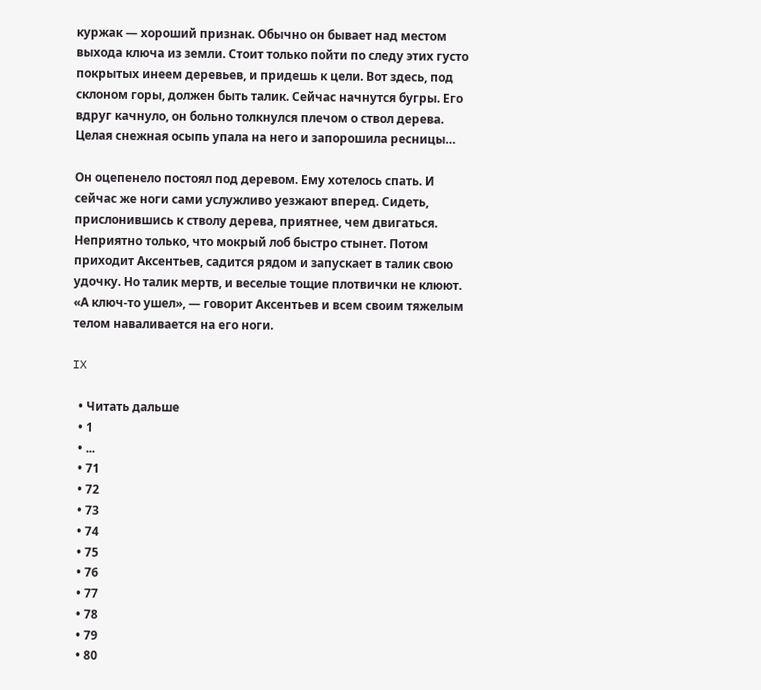куржак — хороший признак. Обычно он бывает над местом выхода ключа из земли. Стоит только пойти по следу этих густо покрытых инеем деревьев, и придешь к цели. Вот здесь, под склоном горы, должен быть талик. Сейчас начнутся бугры. Его вдруг качнуло, он больно толкнулся плечом о ствол дерева. Целая снежная осыпь упала на него и запорошила ресницы…

Он оцепенело постоял под деревом. Ему хотелось спать. И сейчас же ноги сами услужливо уезжают вперед. Сидеть, прислонившись к стволу дерева, приятнее, чем двигаться. Неприятно только, что мокрый лоб быстро стынет. Потом приходит Аксентьев, садится рядом и запускает в талик свою удочку. Но талик мертв, и веселые тощие плотвички не клюют. «А ключ-то ушел», — говорит Аксентьев и всем своим тяжелым телом наваливается на его ноги.

IX

  • Читать дальше
  • 1
  • ...
  • 71
  • 72
  • 73
  • 74
  • 75
  • 76
  • 77
  • 78
  • 79
  • 80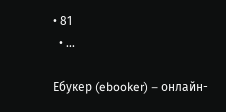• 81
  • ...

Ебукер (ebooker) – онлайн-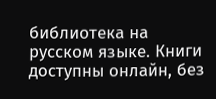библиотека на русском языке. Книги доступны онлайн, без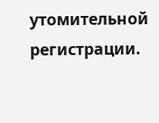утомительной регистрации.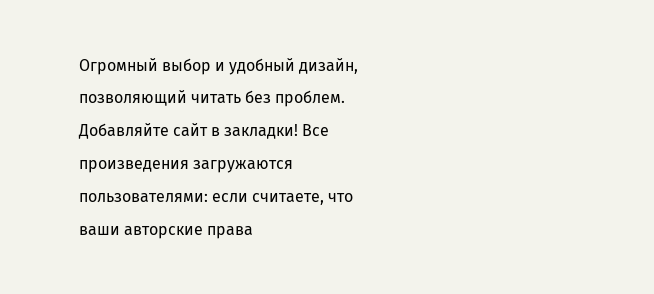Огромный выбор и удобный дизайн, позволяющий читать без проблем. Добавляйте сайт в закладки! Все произведения загружаются пользователями: если считаете, что ваши авторские права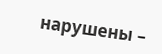нарушены –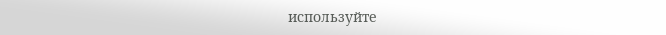используйте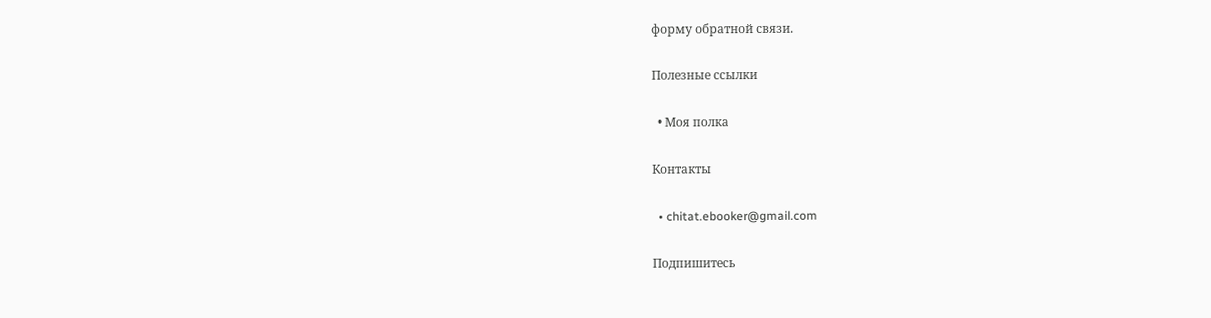форму обратной связи.

Полезные ссылки

  • Моя полка

Контакты

  • chitat.ebooker@gmail.com

Подпишитесь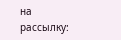на рассылку: